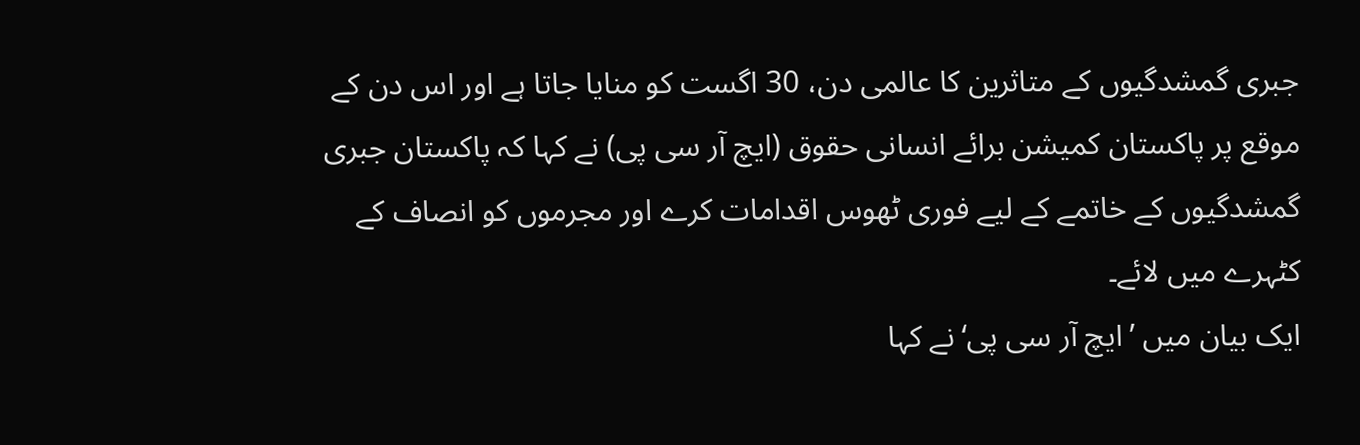جبری گمشدگیوں کے متاثرین کا عالمی دن، 30 اگست کو منایا جاتا ہے اور اس دن کے موقع پر پاکستان کمیشن برائے انسانی حقوق (ایچ آر سی پی) نے کہا کہ پاکستان جبری گمشدگیوں کے خاتمے کے لیے فوری ٹھوس اقدامات کرے اور مجرموں کو انصاف کے کٹہرے میں لائے۔
ایک بیان میں ’ایچ آر سی پی‘ نے کہا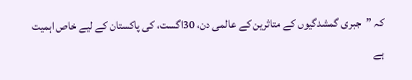کہ ”جبری گمشدگیوں کے متاثرین کے عالمی دن، 30اگست، کی پاکستان کے لیے خاص اہمیت ہے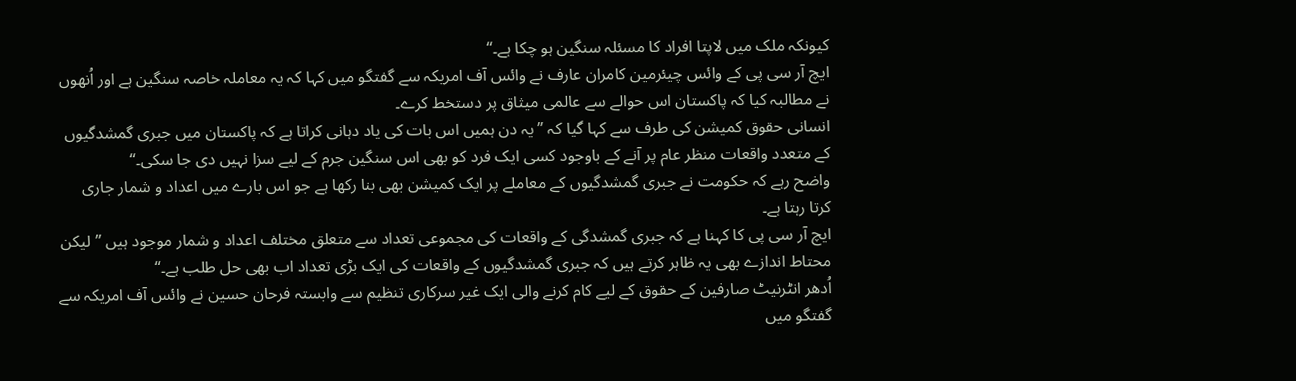کیونکہ ملک میں لاپتا افراد کا مسئلہ سنگین ہو چکا ہے۔‘‘
ایچ آر سی پی کے وائس چیئرمین کامران عارف نے وائس آف امریکہ سے گفتگو میں کہا کہ یہ معاملہ خاصہ سنگین ہے اور اُنھوں نے مطالبہ کیا کہ پاکستان اس حوالے سے عالمی میثاق پر دستخط کرے۔
انسانی حقوق کمیشن کی طرف سے کہا گیا کہ ”یہ دن ہمیں اس بات کی یاد دہانی کراتا ہے کہ پاکستان میں جبری گمشدگیوں کے متعدد واقعات منظر عام پر آنے کے باوجود کسی ایک فرد کو بھی اس سنگین جرم کے لیے سزا نہیں دی جا سکی۔‘‘
واضح رہے کہ حکومت نے جبری گمشدگیوں کے معاملے پر ایک کمیشن بھی بنا رکھا ہے جو اس بارے میں اعداد و شمار جاری کرتا رہتا ہے۔
ایچ آر سی پی کا کہنا ہے کہ جبری گمشدگی کے واقعات کی مجموعی تعداد سے متعلق مختلف اعداد و شمار موجود ہیں ’’لیکن محتاط اندازے بھی یہ ظاہر کرتے ہیں کہ جبری گمشدگیوں کے واقعات کی ایک بڑی تعداد اب بھی حل طلب ہے۔‘‘
اُدھر انٹرنیٹ صارفین کے حقوق کے لیے کام کرنے والی ایک غیر سرکاری تنظیم سے وابستہ فرحان حسین نے وائس آف امریکہ سے گفتگو میں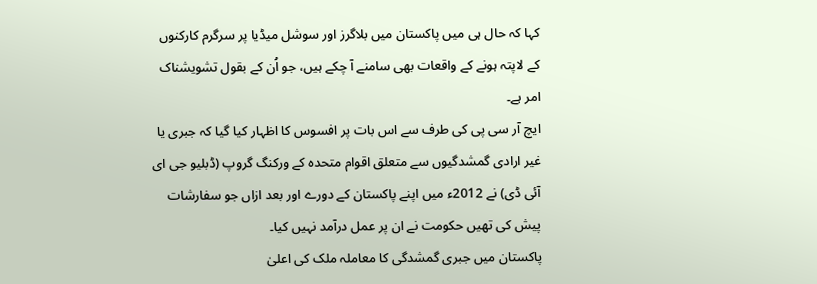کہا کہ حال ہی میں پاکستان میں بلاگرز اور سوشل میڈیا پر سرگرم کارکنوں کے لاپتہ ہونے کے واقعات بھی سامنے آ چکے ہیں، جو اُن کے بقول تشویشناک امر ہے۔
ایچ آر سی پی کی طرف سے اس بات پر افسوس کا اظہار کیا گیا کہ جبری یا غیر ارادی گمشدگیوں سے متعلق اقوام متحدہ کے ورکنگ گروپ (ڈبلیو جی ای آئی ڈی) نے 2012ء میں اپنے پاکستان کے دورے اور بعد ازاں جو سفارشات پیش کی تھیں حکومت نے ان پر عمل درآمد نہیں کیا۔
پاکستان میں جبری گمشدگی کا معاملہ ملک کی اعلیٰ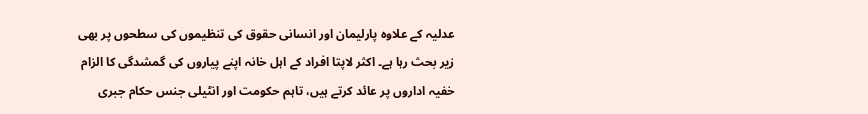عدلیہ کے علاوہ پارلیمان اور انسانی حقوق کی تنظیموں کی سطحوں پر بھی زیر بحث رہا ہے۔ اکثر لاپتا افراد کے اہل خانہ اپنے پیاروں کی گمشدگی کا الزام خفیہ اداروں پر عائد کرتے ہیں، تاہم حکومت اور انٹیلی جنس حکام جبری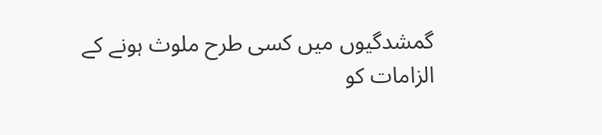گمشدگیوں میں کسی طرح ملوث ہونے کے الزامات کو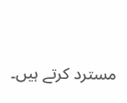مسترد کرتے ہیں۔